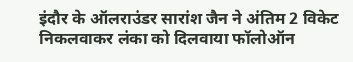इंदौर के ऑलराउंडर सारांश जैन ने अंतिम 2 विकेट निकलवाकर लंका को दिलवाया फॉलोऑन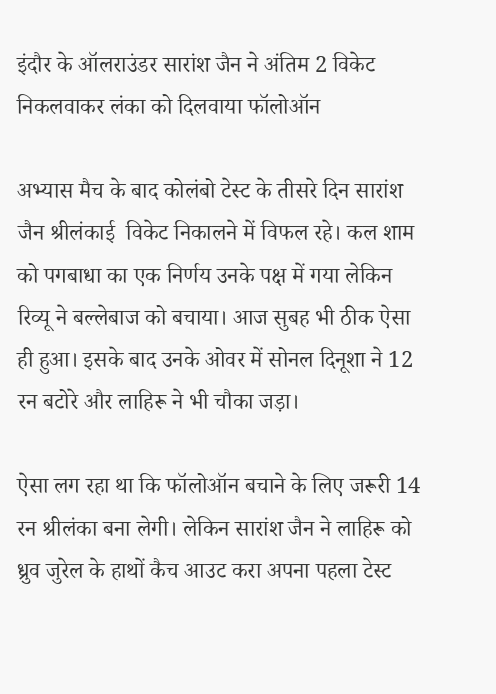इंदौर के ऑलराउंडर सारांश जैन ने अंतिम 2 विकेट निकलवाकर लंका को दिलवाया फॉलोऑन

अभ्यास मैच के बाद कोलंबो टेस्ट के तीसरे दिन सारांश जैन श्रीलंकाई  विकेट निकालने में विफल रहे। कल शाम को पगबाधा का एक निर्णय उनके पक्ष में गया लेकिन रिव्यू ने बल्लेबाज को बचाया। आज सुबह भी ठीक ऐसा ही हुआ। इसके बाद उनके ओवर में सोनल दिनूशा ने 12 रन बटोरे और लाहिरू ने भी चौका जड़ा।

ऐसा लग रहा था कि फॉलोऑन बचाने के लिए जरूरी 14 रन श्रीलंका बना लेगी। लेकिन सारांश जैन ने लाहिरू को ध्रुव जुरेल के हाथों कैच आउट करा अपना पहला टेस्ट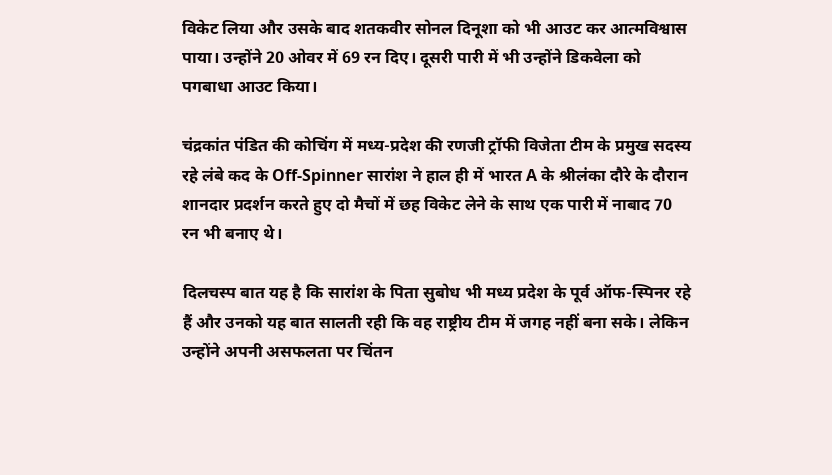विकेट लिया और उसके बाद शतकवीर सोनल दिनूशा को भी आउट कर आत्मविश्वास पाया। उन्होंने 20 ओवर में 69 रन दिए। दूसरी पारी में भी उन्होंने डिकवेला को पगबाधा आउट किया।

चंद्रकांत पंडित की कोचिंग में मध्य-प्रदेश की रणजी ट्रॉफी विजेता टीम के प्रमुख सदस्य रहे लंबे कद के Off-Spinner सारांश ने हाल ही में भारत A के श्रीलंका दौरे के दौरान शानदार प्रदर्शन करते हुए दो मैचों में छह विकेट लेने के साथ एक पारी में नाबाद 70 रन भी बनाए थे।

दिलचस्प बात यह है कि सारांश के पिता सुबोध भी मध्य प्रदेश के पूर्व ऑफ-स्पिनर रहे हैं और उनको यह बात सालती रही कि वह राष्ट्रीय टीम में जगह नहीं बना सके। लेकिन उन्होंने अपनी असफलता पर चिंतन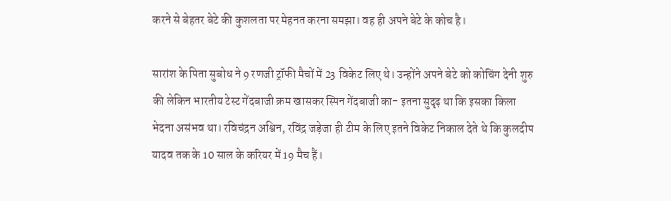करने से बेहतर बेटे की कुशलता पर मेहनत करना समझा। वह ही अपने बेटे के कोच है।

सारांश के पिता सुबोध ने 9 रणजी ट्रॉफी मैचों में 23 विकेट लिए थे। उन्होंने अपने बेटे को कोचिंग देनी शुरु की लेकिन भारतीय टेस्ट गेंदबाजी क्रम खासकर स्पिन गेंदबाजी का- इतना सुदृढ़ था कि इसका किला भेदना असंभव था। रविचंद्रन अश्विन, रविंद्र जड़ेजा ही टीम के लिए इतने विकेट निकाल देते थे कि कुलदीप यादव तक के 10 साल के करियर में 19 मैच हैं।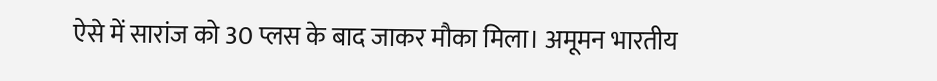ऐसे में सारांज को 30 प्लस के बाद जाकर मौका मिला। अमूमन भारतीय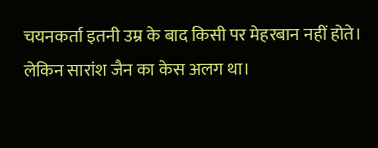चयनकर्ता इतनी उम्र के बाद किसी पर मेहरबान नहीं होते। लेकिन सारांश जैन का केस अलग था।